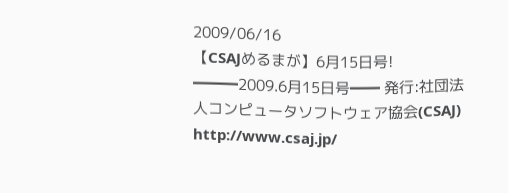2009/06/16
【CSAJめるまが】6月15日号!
━━━2009.6月15日号━━ 発行:社団法人コンピュータソフトウェア協会(CSAJ) http://www.csaj.jp/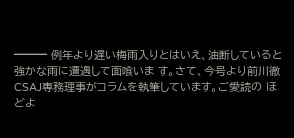━━━ 例年より遅い梅雨入りとはいえ、油断していると強かな雨に遭遇して面喰いま す。さて、今号より前川徹CSAJ専務理事がコラムを執筆しています。ご愛読の ほどよ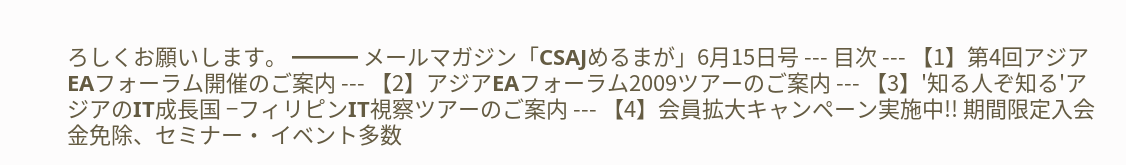ろしくお願いします。 ━━━ メールマガジン「CSAJめるまが」6月15日号 --- 目次 --- 【1】第4回アジアEAフォーラム開催のご案内 --- 【2】アジアEAフォーラム2009ツアーのご案内 --- 【3】'知る人ぞ知る'アジアのIT成長国 −フィリピンIT視察ツアーのご案内 --- 【4】会員拡大キャンペーン実施中!! 期間限定入会金免除、セミナー・ イベント多数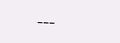---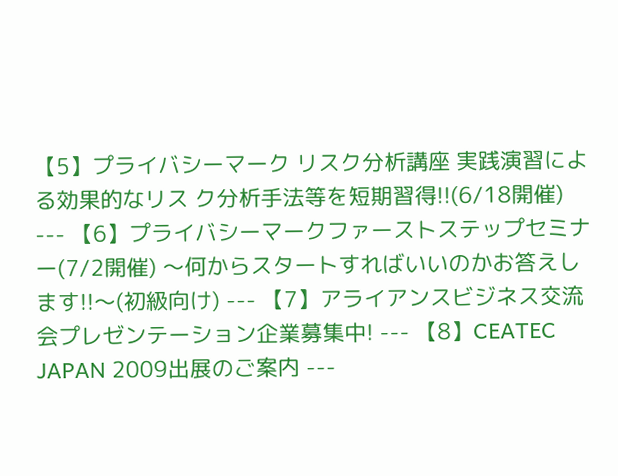【5】プライバシーマーク リスク分析講座 実践演習による効果的なリス ク分析手法等を短期習得!!(6/18開催) --- 【6】プライバシーマークファーストステップセミナー(7/2開催) 〜何からスタートすればいいのかお答えします!!〜(初級向け) --- 【7】アライアンスビジネス交流会プレゼンテーション企業募集中! --- 【8】CEATEC JAPAN 2009出展のご案内 ---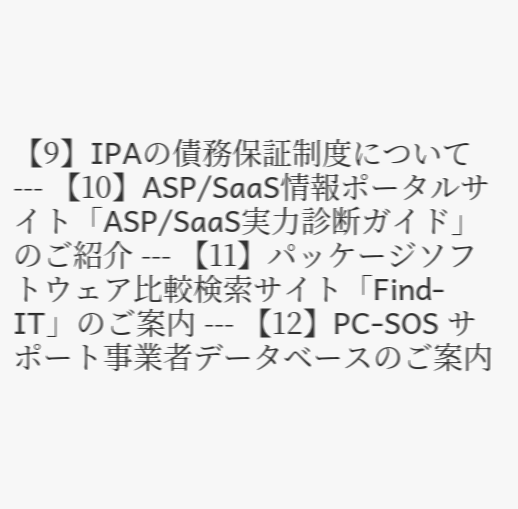【9】IPAの債務保証制度について --- 【10】ASP/SaaS情報ポータルサイト「ASP/SaaS実力診断ガイド」のご紹介 --- 【11】パッケージソフトウェア比較検索サイト「Find-IT」のご案内 --- 【12】PC-SOS サポート事業者データベースのご案内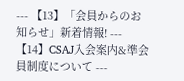--- 【13】「会員からのお知らせ」新着情報! --- 【14】CSAJ入会案内&準会員制度について ---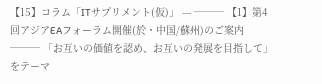【15】コラム「ITサプリメント(仮)」 --- ─── 【1】第4回アジアEAフォーラム開催(於・中国/蘇州)のご案内 ─── 「お互いの価値を認め、お互いの発展を目指して」をテーマ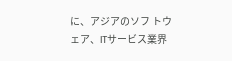に、アジアのソフ トウェア、ITサービス業界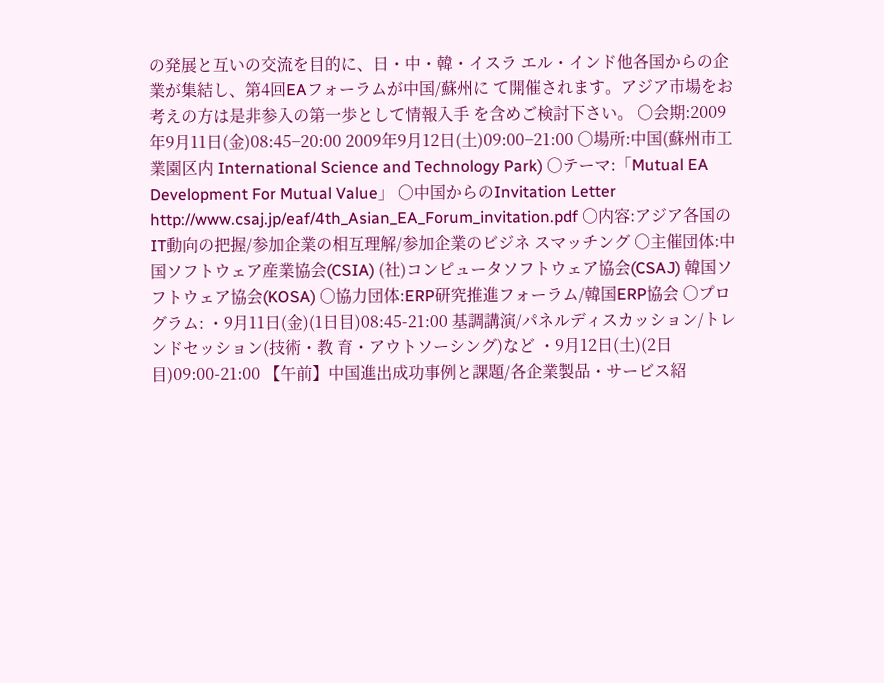の発展と互いの交流を目的に、日・中・韓・イスラ エル・インド他各国からの企業が集結し、第4回EAフォーラムが中国/蘇州に て開催されます。アジア市場をお考えの方は是非参入の第一歩として情報入手 を含めご検討下さい。 ○会期:2009年9月11日(金)08:45−20:00 2009年9月12日(土)09:00−21:00 ○場所:中国(蘇州市工業園区内 International Science and Technology Park) ○テーマ:「Mutual EA Development For Mutual Value」 ○中国からのInvitation Letter http://www.csaj.jp/eaf/4th_Asian_EA_Forum_invitation.pdf ○内容:アジア各国のIT動向の把握/参加企業の相互理解/参加企業のビジネ スマッチング ○主催団体:中国ソフトウェア産業協会(CSIA) (社)コンピュータソフトウェア協会(CSAJ) 韓国ソフトウェア協会(KOSA) ○協力団体:ERP研究推進フォーラム/韓国ERP協会 ○プログラム: ・9月11日(金)(1日目)08:45-21:00 基調講演/パネルディスカッション/トレンドセッション(技術・教 育・アウトソーシング)など ・9月12日(土)(2日目)09:00-21:00 【午前】中国進出成功事例と課題/各企業製品・サービス紹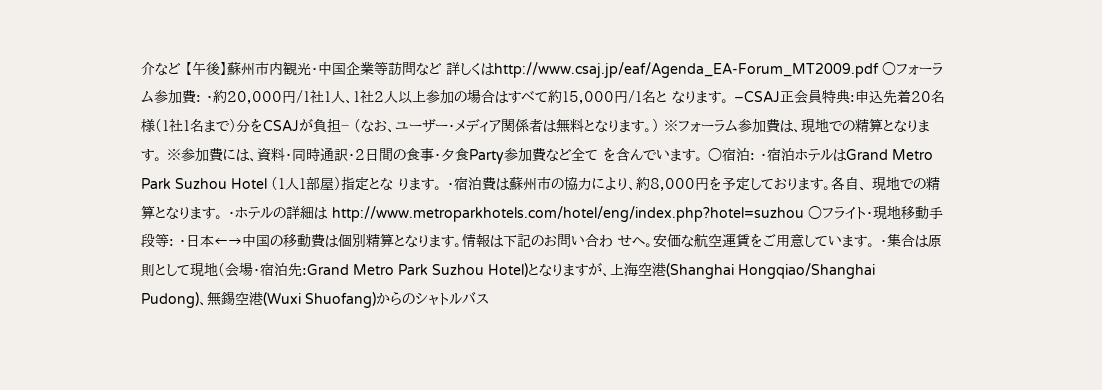介など 【午後】蘇州市内観光・中国企業等訪問など 詳しくはhttp://www.csaj.jp/eaf/Agenda_EA-Forum_MT2009.pdf ○フォーラム参加費: ・約20,000円/1社1人、1社2人以上参加の場合はすべて約15,000円/1名と なります。 −CSAJ正会員特典:申込先着20名様(1社1名まで)分をCSAJが負担− (なお、ユーザー・メディア関係者は無料となります。) ※フォーラム参加費は、現地での精算となります。 ※参加費には、資料・同時通訳・2日間の食事・夕食Party参加費など全て を含んでいます。 ○宿泊: ・宿泊ホテルはGrand Metro Park Suzhou Hotel (1人1部屋)指定とな ります。 ・宿泊費は蘇州市の協力により、約8,000円を予定しております。各自、 現地での精算となります。 ・ホテルの詳細は http://www.metroparkhotels.com/hotel/eng/index.php?hotel=suzhou ○フライト・現地移動手段等: ・日本←→中国の移動費は個別精算となります。情報は下記のお問い合わ せへ。安価な航空運賃をご用意しています。 ・集合は原則として現地(会場・宿泊先:Grand Metro Park Suzhou Hotel)となりますが、上海空港(Shanghai Hongqiao/Shanghai Pudong)、無錫空港(Wuxi Shuofang)からのシャトルバス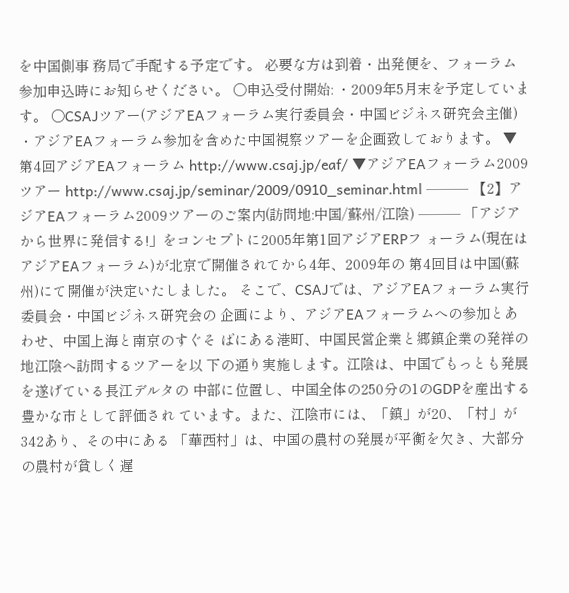を中国側事 務局で手配する予定です。 必要な方は到着・出発便を、フォーラム参加申込時にお知らせください。 ○申込受付開始: ・2009年5月末を予定しています。 ○CSAJツアー(アジアEAフォーラム実行委員会・中国ビジネス研究会主催) ・アジアEAフォーラム参加を含めた中国視察ツアーを企画致しております。 ▼第4回アジアEAフォーラム http://www.csaj.jp/eaf/ ▼アジアEAフォーラム2009ツアー http://www.csaj.jp/seminar/2009/0910_seminar.html ─── 【2】アジアEAフォーラム2009ツアーのご案内(訪問地:中国/蘇州/江陰) ─── 「アジアから世界に発信する!」をコンセプトに2005年第1回アジアERPフ ォーラム(現在はアジアEAフォーラム)が北京で開催されてから4年、2009年の 第4回目は中国(蘇州)にて開催が決定いたしました。 そこで、CSAJでは、アジアEAフォーラム実行委員会・中国ビジネス研究会の 企画により、アジアEAフォーラムへの参加とあわせ、中国上海と南京のすぐそ ばにある港町、中国民営企業と郷鎮企業の発祥の地江陰へ訪問するツアーを以 下の通り実施します。江陰は、中国でもっとも発展を遂げている長江デルタの 中部に位置し、中国全体の250分の1のGDPを産出する豊かな市として評価され ています。また、江陰市には、「鎮」が20、「村」が342あり、その中にある 「華西村」は、中国の農村の発展が平衡を欠き、大部分の農村が貧しく遅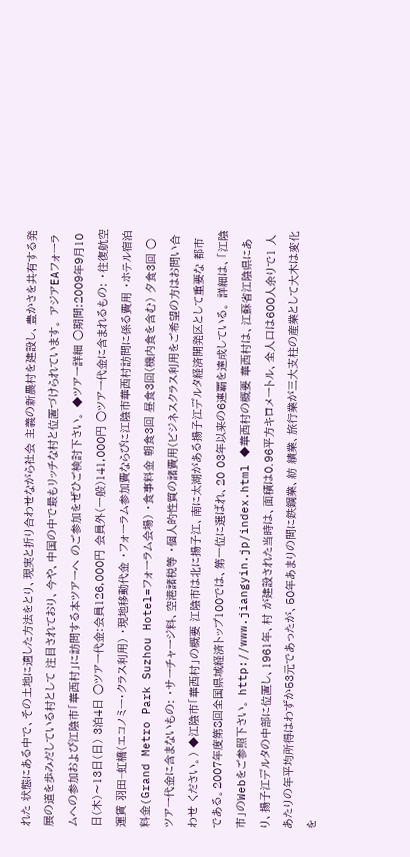れた 状態にある中で、その土地に適した方法をとり、現実と折り合わせながら社会 主義の新農村を建設し、豊かさを共有する発展の道を歩みだしている村として 注目されており、今や、中国の中で最もリッチな村と位置づけられています。 アジアEAフォーラムへの参加および江陰市「華西村」に訪問する本ツアーへ のご参加をぜひご検討下さい。 ◆ツアー詳細 ○期間:2009年9月10日(木)〜13日(日) 3泊4日 ○ツアー代金:会員126,000円 会員外(一般)141,000円 ○ツアー代金に含まれるもの: ・往復航空運賃 羽田−虹橋(エコノミー・クラス利用) ・現地移動代金 ・フォーラム参加費ならびに江陰市華西村訪問に係る費用 ・ホテル宿泊料金(Grand Metro Park Suzhou Hotel=フォーラム会場) ・食事料金 朝食3回 昼食3回(機内食を含む) 夕食3回 ○ツアー代金に含まないもの: ・サーチャージ料、空港諸税等 ・個人的性質の諸費用(ビジネスクラス利用をご希望の方はお問い合わせ ください。) ◆江陰市「華西村」の概要 江陰市は北に揚子江、南に太湖がある揚子江デルタ経済開発区として重要な 都市である。2007年度第8回全国県域経済トップ100では、第一位に選ばれ、20 03年以来の6連覇を達成している。 詳細は、「江陰市」のWebをご参照下さい。 http://www.jiangyin.jp/index.html ◆華西村の概要 華西村は、江蘇省江陰県にあり、揚子江デルタの中部に位置し、1961年、村 が建設された当時は、面積は0.96平方キロメートル、全人口は600人余りで1 人あたりの年平均所得はわずか53元であったが、50年あまりの間に鉄鋼業、紡 績業、旅行業が三大支柱の産業として大木は変化を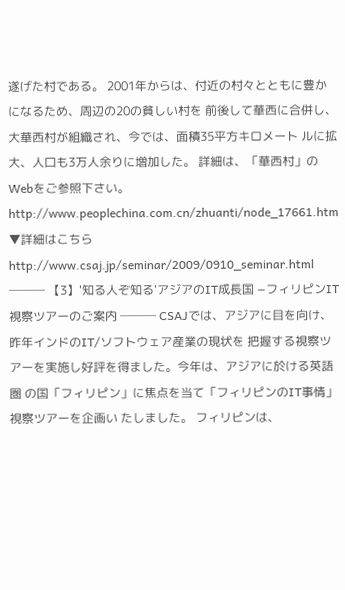遂げた村である。 2001年からは、付近の村々とともに豊かになるため、周辺の20の貧しい村を 前後して華西に合併し、大華西村が組織され、今では、面積35平方キロメート ルに拡大、人口も3万人余りに増加した。 詳細は、「華西村」のWebをご参照下さい。 http://www.peoplechina.com.cn/zhuanti/node_17661.htm ▼詳細はこちら http://www.csaj.jp/seminar/2009/0910_seminar.html ─── 【3】'知る人ぞ知る'アジアのIT成長国 −フィリピンIT視察ツアーのご案内 ─── CSAJでは、アジアに目を向け、昨年インドのIT/ソフトウェア産業の現状を 把握する視察ツアーを実施し好評を得ました。今年は、アジアに於ける英語圏 の国「フィリピン」に焦点を当て「フィリピンのIT事情」視察ツアーを企画い たしました。 フィリピンは、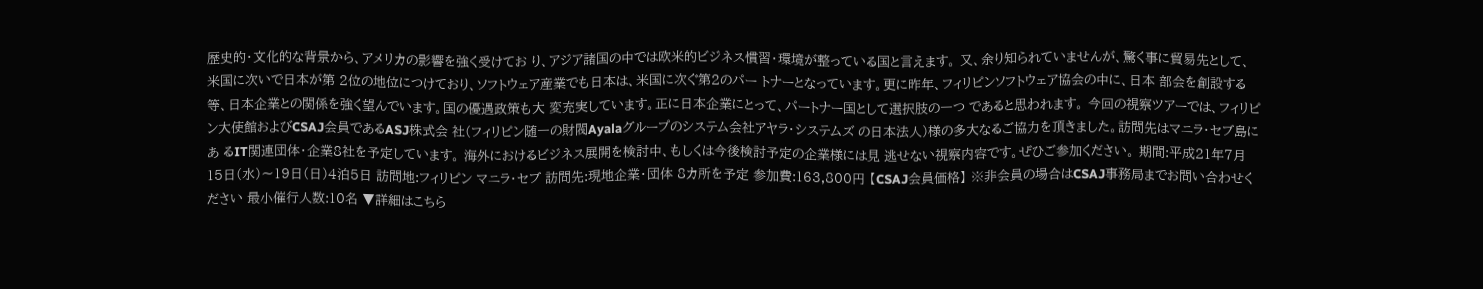歴史的・文化的な背景から、アメリカの影響を強く受けてお り、アジア諸国の中では欧米的ビジネス慣習・環境が整っている国と言えます。 又、余り知られていませんが、驚く事に貿易先として、米国に次いで日本が第 2位の地位につけており、ソフトウェア産業でも日本は、米国に次ぐ第2のパー トナーとなっています。更に昨年、フィリピンソフトウェア協会の中に、日本 部会を創設する等、日本企業との関係を強く望んでいます。国の優遇政策も大 変充実しています。正に日本企業にとって、パートナー国として選択肢の一つ であると思われます。 今回の視察ツアーでは、フィリピン大使館およびCSAJ会員であるASJ株式会 社(フィリピン随一の財閥Ayalaグループのシステム会社アヤラ・システムズ の日本法人)様の多大なるご協力を頂きました。訪問先はマニラ・セブ島にあ るIT関連団体・企業8社を予定しています。 海外におけるビジネス展開を検討中、もしくは今後検討予定の企業様には見 逃せない視察内容です。ぜひご参加ください。 期間:平成21年7月15日(水)〜19日(日)4泊5日 訪問地:フィリピン マニラ・セブ 訪問先:現地企業・団体 8カ所を予定 参加費:163,800円 【CSAJ会員価格】 ※非会員の場合はCSAJ事務局までお問い合わせください 最小催行人数:10名 ▼詳細はこちら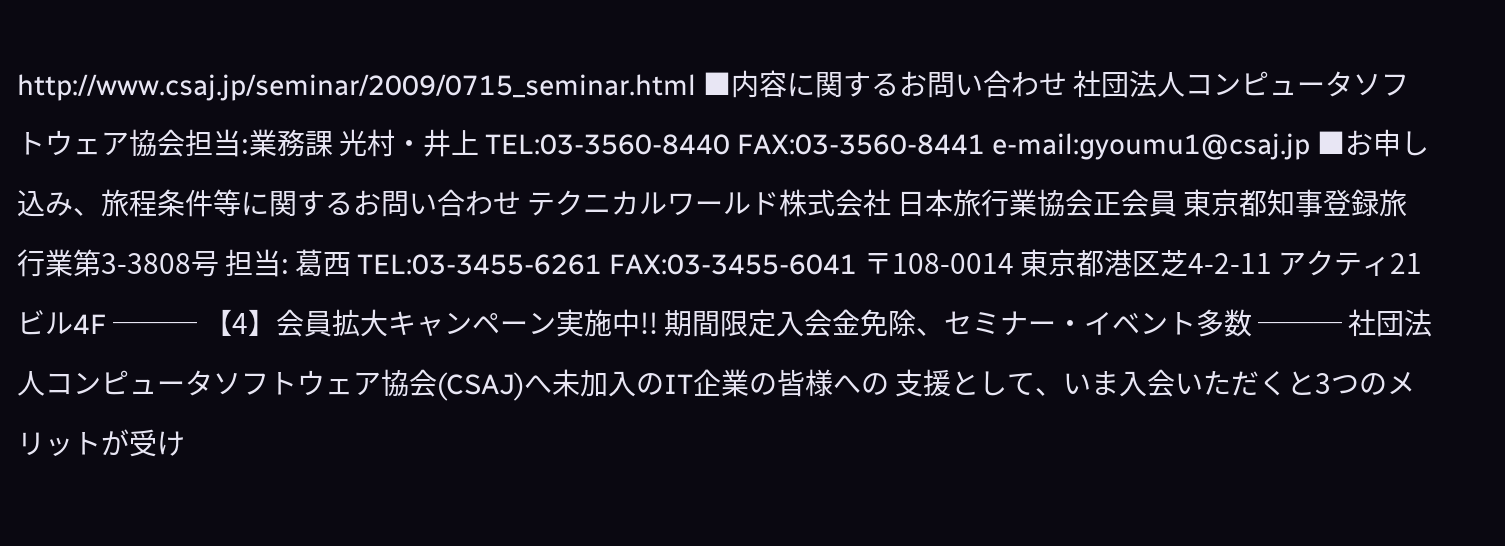http://www.csaj.jp/seminar/2009/0715_seminar.html ■内容に関するお問い合わせ 社団法人コンピュータソフトウェア協会担当:業務課 光村・井上 TEL:03-3560-8440 FAX:03-3560-8441 e-mail:gyoumu1@csaj.jp ■お申し込み、旅程条件等に関するお問い合わせ テクニカルワールド株式会社 日本旅行業協会正会員 東京都知事登録旅行業第3-3808号 担当: 葛西 TEL:03-3455-6261 FAX:03-3455-6041 〒108-0014 東京都港区芝4-2-11 アクティ21ビル4F ─── 【4】会員拡大キャンペーン実施中!! 期間限定入会金免除、セミナー・イベント多数 ─── 社団法人コンピュータソフトウェア協会(CSAJ)へ未加入のIT企業の皆様への 支援として、いま入会いただくと3つのメリットが受け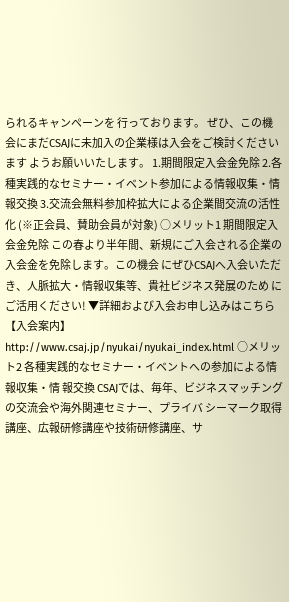られるキャンペーンを 行っております。 ぜひ、この機会にまだCSAJに未加入の企業様は入会をご検討くださいます ようお願いいたします。 1.期間限定入会金免除 2.各種実践的なセミナー・イベント参加による情報収集・情報交換 3.交流会無料参加枠拡大による企業間交流の活性化 (※正会員、賛助会員が対象) ○メリット1 期間限定入会金免除 この春より半年間、新規にご入会される企業の入会金を免除します。この機会 にぜひCSAJへ入会いただき、人脈拡大・情報収集等、貴社ビジネス発展のため にご活用ください! ▼詳細および入会お申し込みはこちら 【入会案内】 http://www.csaj.jp/nyukai/nyukai_index.html ○メリット2 各種実践的なセミナー・イベントへの参加による情報収集・情 報交換 CSAJでは、毎年、ビジネスマッチングの交流会や海外関連セミナー、プライバ シーマーク取得講座、広報研修講座や技術研修講座、サ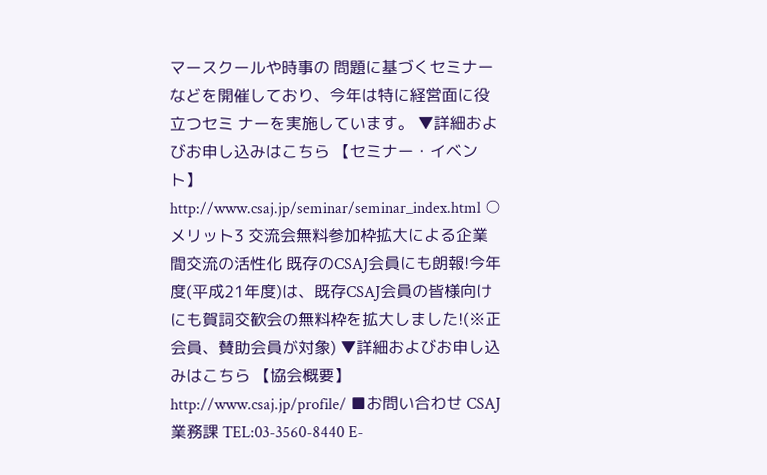マースクールや時事の 問題に基づくセミナーなどを開催しており、今年は特に経営面に役立つセミ ナーを実施しています。 ▼詳細およびお申し込みはこちら 【セミナー・イベント】 http://www.csaj.jp/seminar/seminar_index.html ○メリット3 交流会無料参加枠拡大による企業間交流の活性化 既存のCSAJ会員にも朗報!今年度(平成21年度)は、既存CSAJ会員の皆様向け にも賀詞交歓会の無料枠を拡大しました!(※正会員、賛助会員が対象) ▼詳細およびお申し込みはこちら 【協会概要】 http://www.csaj.jp/profile/ ■お問い合わせ CSAJ業務課 TEL:03-3560-8440 E-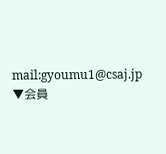mail:gyoumu1@csaj.jp ▼会員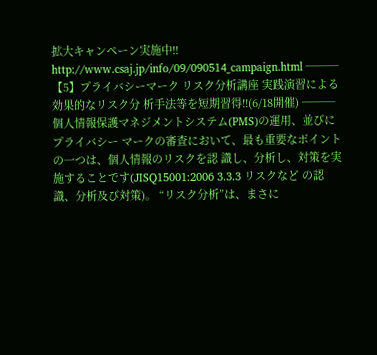拡大キャンペーン実施中!! http://www.csaj.jp/info/09/090514_campaign.html ─── 【5】プライバシーマーク リスク分析講座 実践演習による効果的なリスク分 析手法等を短期習得!!(6/18開催) ─── 個人情報保護マネジメントシステム(PMS)の運用、並びにプライバシー マークの審査において、最も重要なポイントの一つは、個人情報のリスクを認 識し、分析し、対策を実施することです(JISQ15001:2006 3.3.3 リスクなど の認識、分析及び対策)。 “リスク分析”は、まさに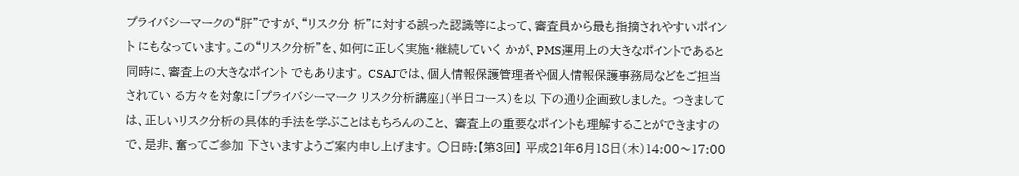プライバシーマークの“肝”ですが、“リスク分 析”に対する誤った認識等によって、審査員から最も指摘されやすいポイント にもなっています。この“リスク分析”を、如何に正しく実施・継続していく かが、PMS運用上の大きなポイントであると同時に、審査上の大きなポイント でもあります。 CSAJでは、個人情報保護管理者や個人情報保護事務局などをご担当されてい る方々を対象に「プライバシーマーク リスク分析講座」(半日コース)を以 下の通り企画致しました。 つきましては、正しいリスク分析の具体的手法を学ぶことはもちろんのこと、 審査上の重要なポイントも理解することができますので、是非、奮ってご参加 下さいますようご案内申し上げます。 ○日時:【第3回】 平成21年6月18日(木)14:00〜17:00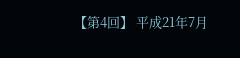【第4回】 平成21年7月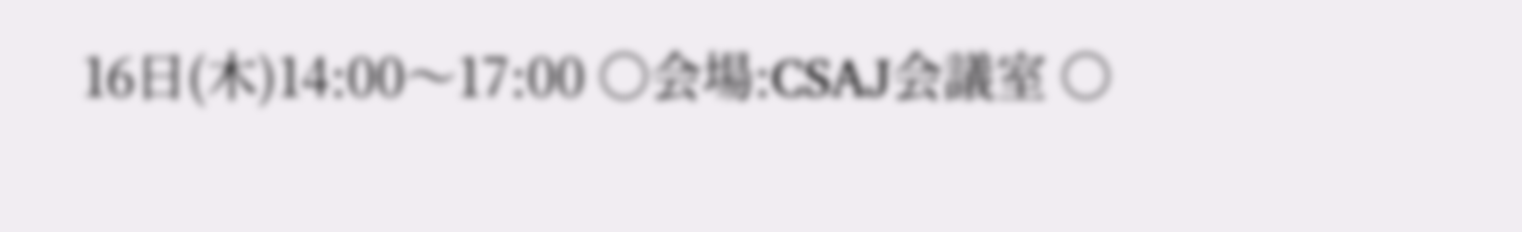16日(木)14:00〜17:00 ○会場:CSAJ会議室 ○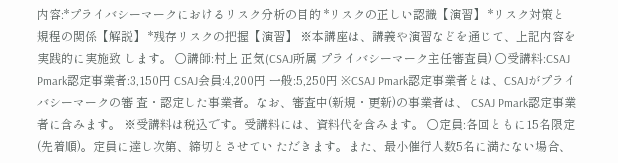内容:*プライバシーマークにおけるリスク分析の目的 *リスクの正しい認識【演習】 *リスク対策と規程の関係【解説】 *残存リスクの把握【演習】 ※本講座は、講義や演習などを通じて、上記内容を実践的に実施致 します。 ○講師:村上 正気(CSAJ所属 プライバシーマーク主任審査員) ○受講料:CSAJ Pmark認定事業者:3,150円 CSAJ会員:4,200円 一般:5,250円 ※CSAJ Pmark認定事業者とは、CSAJがプライバシーマークの審 査・認定した事業者。なお、審査中(新規・更新)の事業者は、 CSAJ Pmark認定事業者に含みます。 ※受講料は税込です。受講料には、資料代を含みます。 ○定員:各回ともに15名限定(先着順)。定員に達し次第、締切とさせてい ただきます。また、最小催行人数5名に満たない場合、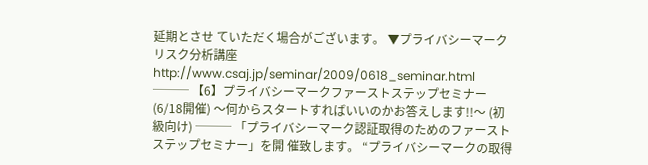延期とさせ ていただく場合がございます。 ▼プライバシーマーク リスク分析講座 http://www.csaj.jp/seminar/2009/0618_seminar.html ─── 【6】プライバシーマークファーストステップセミナー(6/18開催) 〜何からスタートすればいいのかお答えします!!〜 (初級向け) ─── 「プライバシーマーク認証取得のためのファーストステップセミナー」を開 催致します。 “プライバシーマークの取得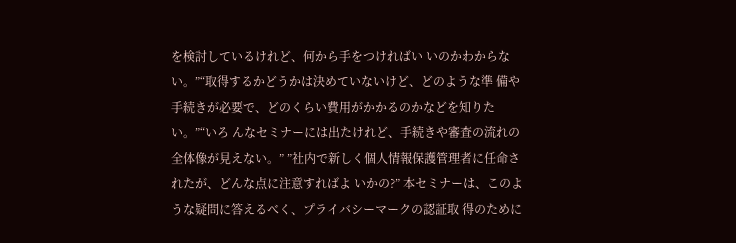を検討しているけれど、何から手をつければい いのかわからない。”“取得するかどうかは決めていないけど、どのような準 備や手続きが必要で、どのくらい費用がかかるのかなどを知りたい。”“いろ んなセミナーには出たけれど、手続きや審査の流れの全体像が見えない。” ”社内で新しく個人情報保護管理者に任命されたが、どんな点に注意すればよ いかの?” 本セミナーは、このような疑問に答えるべく、プライバシーマークの認証取 得のために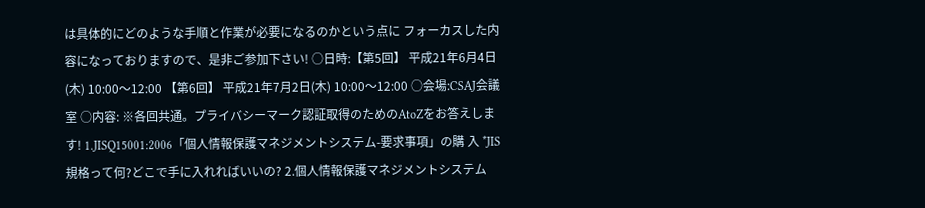は具体的にどのような手順と作業が必要になるのかという点に フォーカスした内容になっておりますので、是非ご参加下さい! ○日時:【第5回】 平成21年6月4日(木) 10:00〜12:00 【第6回】 平成21年7月2日(木) 10:00〜12:00 ○会場:CSAJ会議室 ○内容: ※各回共通。プライバシーマーク認証取得のためのAtoZをお答えします! 1.JISQ15001:2006「個人情報保護マネジメントシステム-要求事項」の購 入 *JIS規格って何?どこで手に入れればいいの? 2.個人情報保護マネジメントシステム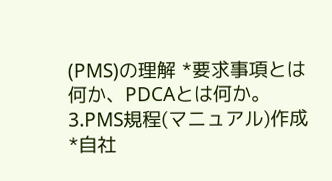(PMS)の理解 *要求事項とは何か、PDCAとは何か。 3.PMS規程(マニュアル)作成 *自社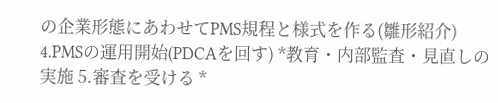の企業形態にあわせてPMS規程と様式を作る(雛形紹介) 4.PMSの運用開始(PDCAを回す) *教育・内部監査・見直しの実施 5.審査を受ける *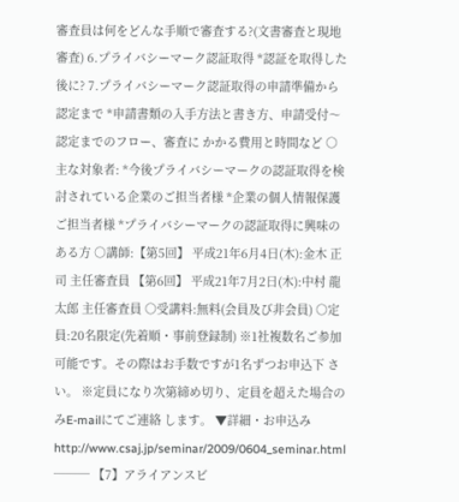審査員は何をどんな手順で審査する?(文書審査と現地審査) 6.プライバシーマーク認証取得 *認証を取得した後に? 7.プライバシーマーク認証取得の申請準備から認定まで *申請書類の入手方法と書き方、申請受付〜認定までのフロー、審査に かかる費用と時間など ○主な対象者: *今後プライバシーマークの認証取得を検討されている企業のご担当者様 *企業の個人情報保護ご担当者様 *プライバシーマークの認証取得に興味のある方 ○講師:【第5回】 平成21年6月4日(木):金木 正司 主任審査員 【第6回】 平成21年7月2日(木):中村 龍太郎 主任審査員 ○受講料:無料(会員及び非会員) ○定員:20名限定(先着順・事前登録制) ※1社複数名ご参加可能です。その際はお手数ですが1名ずつお申込下 さい。 ※定員になり次第締め切り、定員を超えた場合のみE-mailにてご連絡 します。 ▼詳細・お申込み http://www.csaj.jp/seminar/2009/0604_seminar.html ─── 【7】アライアンスビ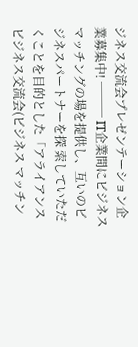ジネス交流会プレゼンテーション企業募集中! ─── IT企業間にビジネスマッチングの場を提供し、互いのビジネスパートナーを探 索していただくことを目的とした「アライアンスビジネス交流会(ビジネス マッチン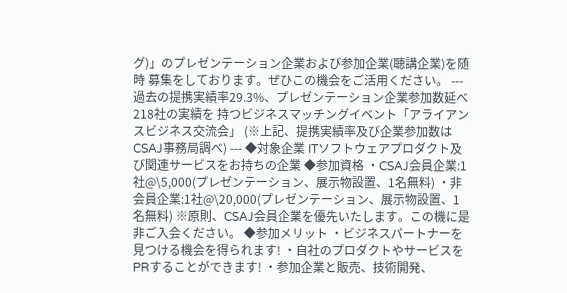グ)」のプレゼンテーション企業および参加企業(聴講企業)を随時 募集をしております。ぜひこの機会をご活用ください。 --- 過去の提携実績率29.3%、プレゼンテーション企業参加数延べ218社の実績を 持つビジネスマッチングイベント「アライアンスビジネス交流会」 (※上記、提携実績率及び企業参加数はCSAJ事務局調べ) --- ◆対象企業 ITソフトウェアプロダクト及び関連サービスをお持ちの企業 ◆参加資格 ・CSAJ会員企業:1社@\5,000(プレゼンテーション、展示物設置、1名無料) ・非会員企業:1社@\20,000(プレゼンテーション、展示物設置、1名無料) ※原則、CSAJ会員企業を優先いたします。この機に是非ご入会ください。 ◆参加メリット ・ビジネスパートナーを見つける機会を得られます! ・自社のプロダクトやサービスをPRすることができます! ・参加企業と販売、技術開発、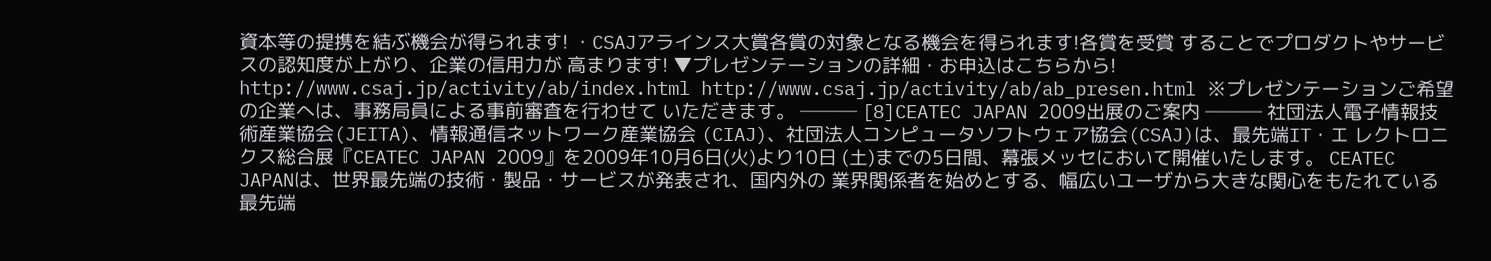資本等の提携を結ぶ機会が得られます! ・CSAJアラインス大賞各賞の対象となる機会を得られます!各賞を受賞 することでプロダクトやサービスの認知度が上がり、企業の信用力が 高まります! ▼プレゼンテーションの詳細・お申込はこちらから! http://www.csaj.jp/activity/ab/index.html http://www.csaj.jp/activity/ab/ab_presen.html ※プレゼンテーションご希望の企業へは、事務局員による事前審査を行わせて いただきます。 ─── [8]CEATEC JAPAN 2009出展のご案内 ─── 社団法人電子情報技術産業協会(JEITA)、情報通信ネットワーク産業協会 (CIAJ)、社団法人コンピュータソフトウェア協会(CSAJ)は、最先端IT・エ レクトロニクス総合展『CEATEC JAPAN 2009』を2009年10月6日(火)より10日 (土)までの5日間、幕張メッセにおいて開催いたします。 CEATEC JAPANは、世界最先端の技術・製品・サービスが発表され、国内外の 業界関係者を始めとする、幅広いユーザから大きな関心をもたれている最先端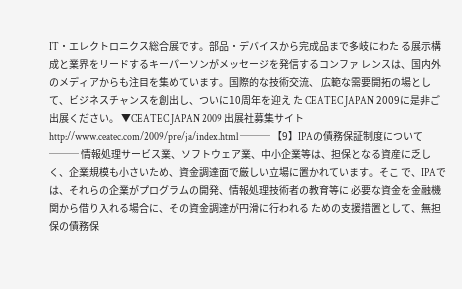IT・エレクトロニクス総合展です。部品・デバイスから完成品まで多岐にわた る展示構成と業界をリードするキーパーソンがメッセージを発信するコンファ レンスは、国内外のメディアからも注目を集めています。国際的な技術交流、 広範な需要開拓の場として、ビジネスチャンスを創出し、ついに10周年を迎え た CEATEC JAPAN 2009に是非ご出展ください。 ▼CEATEC JAPAN 2009 出展社募集サイト http://www.ceatec.com/2009/pre/ja/index.html ─── 【9】IPAの債務保証制度について ─── 情報処理サービス業、ソフトウェア業、中小企業等は、担保となる資産に乏し く、企業規模も小さいため、資金調達面で厳しい立場に置かれています。そこ で、IPAでは、それらの企業がプログラムの開発、情報処理技術者の教育等に 必要な資金を金融機関から借り入れる場合に、その資金調達が円滑に行われる ための支援措置として、無担保の債務保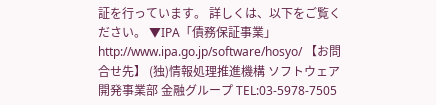証を行っています。 詳しくは、以下をご覧ください。 ▼IPA「債務保証事業」 http://www.ipa.go.jp/software/hosyo/ 【お問合せ先】 (独)情報処理推進機構 ソフトウェア開発事業部 金融グループ TEL:03-5978-7505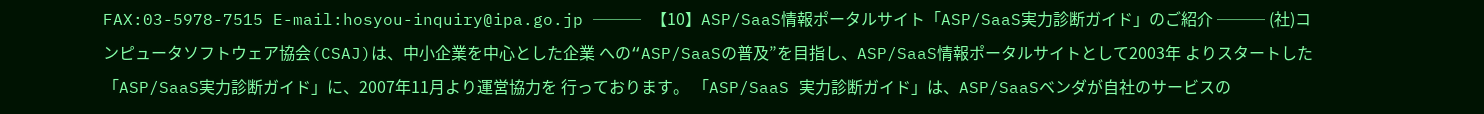FAX:03-5978-7515 E-mail:hosyou-inquiry@ipa.go.jp ─── 【10】ASP/SaaS情報ポータルサイト「ASP/SaaS実力診断ガイド」のご紹介 ─── (社)コンピュータソフトウェア協会(CSAJ)は、中小企業を中心とした企業 への“ASP/SaaSの普及”を目指し、ASP/SaaS情報ポータルサイトとして2003年 よりスタートした「ASP/SaaS実力診断ガイド」に、2007年11月より運営協力を 行っております。 「ASP/SaaS 実力診断ガイド」は、ASP/SaaSベンダが自社のサービスの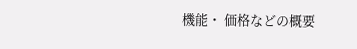機能・ 価格などの概要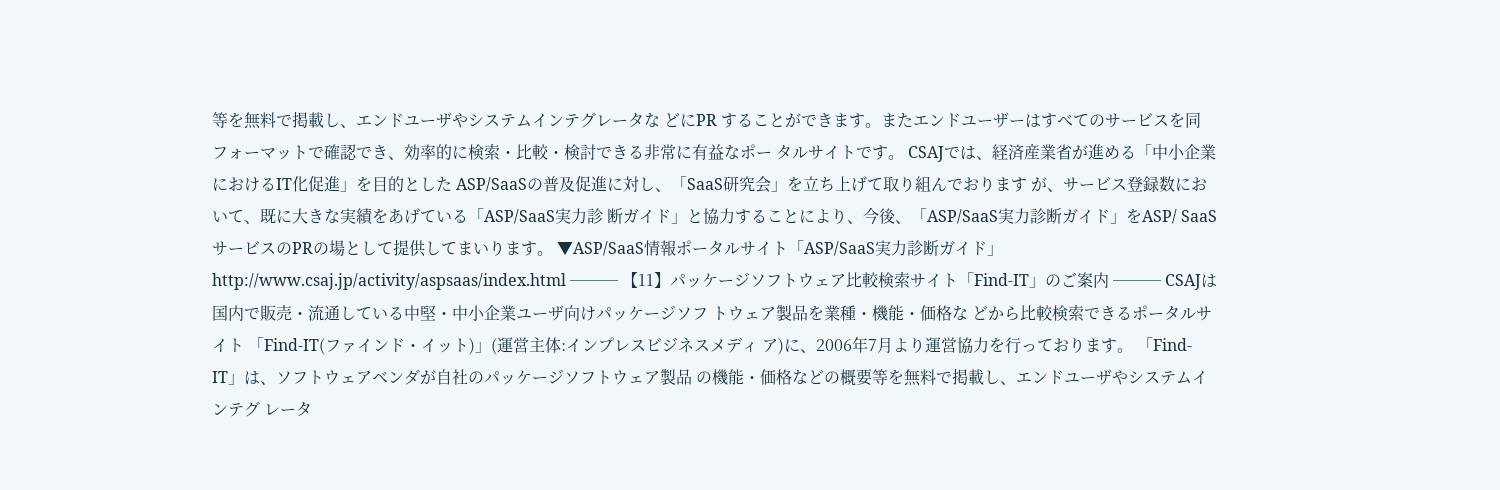等を無料で掲載し、エンドユーザやシステムインテグレータな どにPR することができます。またエンドユーザーはすべてのサービスを同 フォーマットで確認でき、効率的に検索・比較・検討できる非常に有益なポー タルサイトです。 CSAJでは、経済産業省が進める「中小企業におけるIT化促進」を目的とした ASP/SaaSの普及促進に対し、「SaaS研究会」を立ち上げて取り組んでおります が、サービス登録数において、既に大きな実績をあげている「ASP/SaaS実力診 断ガイド」と協力することにより、今後、「ASP/SaaS実力診断ガイド」をASP/ SaaSサービスのPRの場として提供してまいります。 ▼ASP/SaaS情報ポータルサイト「ASP/SaaS実力診断ガイド」 http://www.csaj.jp/activity/aspsaas/index.html ─── 【11】パッケージソフトウェア比較検索サイト「Find-IT」のご案内 ─── CSAJは国内で販売・流通している中堅・中小企業ユーザ向けパッケージソフ トウェア製品を業種・機能・価格な どから比較検索できるポータルサイト 「Find-IT(ファインド・イット)」(運営主体:インプレスビジネスメディ ア)に、2006年7月より運営協力を行っております。 「Find-IT」は、ソフトウェアベンダが自社のパッケージソフトウェア製品 の機能・価格などの概要等を無料で掲載し、エンドユーザやシステムインテグ レータ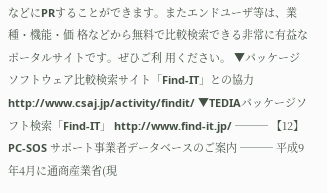などにPRすることができます。またエンドユーザ等は、業種・機能・価 格などから無料で比較検索できる非常に有益なポータルサイトです。ぜひご利 用ください。 ▼パッケージソフトウェア比較検索サイト「Find-IT」との協力 http://www.csaj.jp/activity/findit/ ▼TEDIAパッケージソフト検索「Find-IT」 http://www.find-it.jp/ ─── 【12】PC-SOS サポート事業者データベースのご案内 ─── 平成9年4月に通商産業省(現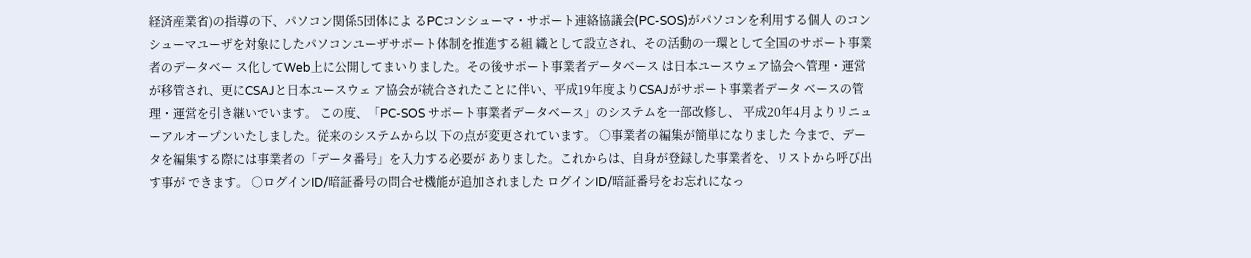経済産業省)の指導の下、パソコン関係5団体によ るPCコンシューマ・サポート連絡協議会(PC-SOS)がパソコンを利用する個人 のコンシューマユーザを対象にしたパソコンユーザサポート体制を推進する組 織として設立され、その活動の一環として全国のサポート事業者のデータベー ス化してWeb上に公開してまいりました。その後サポート事業者データベース は日本ユースウェア協会へ管理・運営が移管され、更にCSAJと日本ユースウェ ア協会が統合されたことに伴い、平成19年度よりCSAJがサポート事業者データ ベースの管理・運営を引き継いでいます。 この度、「PC-SOS サポート事業者データベース」のシステムを一部改修し、 平成20年4月よりリニューアルオープンいたしました。従来のシステムから以 下の点が変更されています。 ○事業者の編集が簡単になりました 今まで、データを編集する際には事業者の「データ番号」を入力する必要が ありました。これからは、自身が登録した事業者を、リストから呼び出す事が できます。 ○ログインID/暗証番号の問合せ機能が追加されました ログインID/暗証番号をお忘れになっ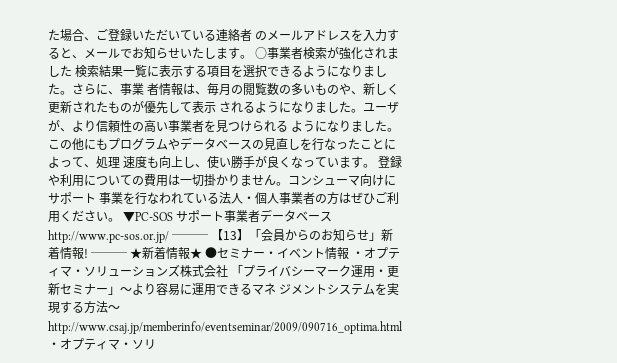た場合、ご登録いただいている連絡者 のメールアドレスを入力すると、メールでお知らせいたします。 ○事業者検索が強化されました 検索結果一覧に表示する項目を選択できるようになりました。さらに、事業 者情報は、毎月の閲覧数の多いものや、新しく更新されたものが優先して表示 されるようになりました。ユーザが、より信頼性の高い事業者を見つけられる ようになりました。 この他にもプログラムやデータベースの見直しを行なったことによって、処理 速度も向上し、使い勝手が良くなっています。 登録や利用についての費用は一切掛かりません。コンシューマ向けにサポート 事業を行なわれている法人・個人事業者の方はぜひご利用ください。 ▼PC-SOS サポート事業者データベース http://www.pc-sos.or.jp/ ─── 【13】「会員からのお知らせ」新着情報! ─── ★新着情報★ ●セミナー・イベント情報 ・オプティマ・ソリューションズ株式会社 「プライバシーマーク運用・更新セミナー」〜より容易に運用できるマネ ジメントシステムを実現する方法〜 http://www.csaj.jp/memberinfo/eventseminar/2009/090716_optima.html ・オプティマ・ソリ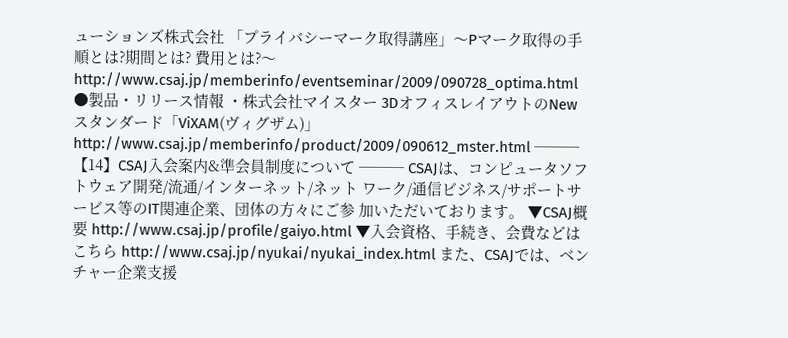ューションズ株式会社 「プライバシーマーク取得講座」〜Pマーク取得の手順とは?期間とは? 費用とは?〜 http://www.csaj.jp/memberinfo/eventseminar/2009/090728_optima.html ●製品・リリース情報 ・株式会社マイスター 3DオフィスレイアウトのNewスタンダード「ViXAM(ヴィグザム)」 http://www.csaj.jp/memberinfo/product/2009/090612_mster.html ─── 【14】CSAJ入会案内&準会員制度について ─── CSAJは、コンピュータソフトウェア開発/流通/インターネット/ネット ワーク/通信ビジネス/サポートサービス等のIT関連企業、団体の方々にご参 加いただいております。 ▼CSAJ概要 http://www.csaj.jp/profile/gaiyo.html ▼入会資格、手続き、会費などはこちら http://www.csaj.jp/nyukai/nyukai_index.html また、CSAJでは、ベンチャー企業支援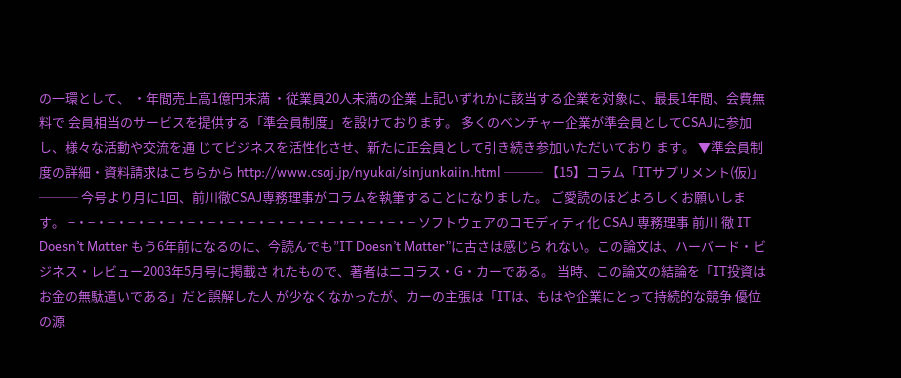の一環として、 ・年間売上高1億円未満 ・従業員20人未満の企業 上記いずれかに該当する企業を対象に、最長1年間、会費無料で 会員相当のサービスを提供する「準会員制度」を設けております。 多くのベンチャー企業が準会員としてCSAJに参加し、様々な活動や交流を通 じてビジネスを活性化させ、新たに正会員として引き続き参加いただいており ます。 ▼準会員制度の詳細・資料請求はこちらから http://www.csaj.jp/nyukai/sinjunkaiin.html ─── 【15】コラム「ITサプリメント(仮)」 ─── 今号より月に1回、前川徹CSAJ専務理事がコラムを執筆することになりました。 ご愛読のほどよろしくお願いします。 −・−・−・−・−・−・−・−・−・−・−・−・−・−・−・−・−・− ソフトウェアのコモディティ化 CSAJ 専務理事 前川 徹 IT Doesn’t Matter もう6年前になるのに、今読んでも”IT Doesn’t Matter”に古さは感じら れない。この論文は、ハーバード・ビジネス・レビュー2003年5月号に掲載さ れたもので、著者はニコラス・G・カーである。 当時、この論文の結論を「IT投資はお金の無駄遣いである」だと誤解した人 が少なくなかったが、カーの主張は「ITは、もはや企業にとって持続的な競争 優位の源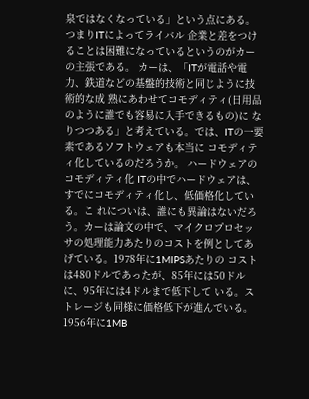泉ではなくなっている」という点にある。つまりITによってライバル 企業と差をつけることは困難になっているというのがカーの主張である。 カーは、「ITが電話や電力、鉄道などの基盤的技術と同じように技術的な成 熟にあわせてコモディティ(日用品のように誰でも容易に入手できるもの)に なりつつある」と考えている。では、ITの一要素であるソフトウェアも本当に コモディティ化しているのだろうか。 ハードウェアのコモディティ化 ITの中でハードウェアは、すでにコモディティ化し、低価格化している。こ れについは、誰にも異論はないだろう。カーは論文の中で、マイクロプロセッ サの処理能力あたりのコストを例としてあげている。1978年に1MIPSあたりの コストは480ドルであったが、85年には50ドルに、95年には4ドルまで低下して いる。ストレージも同様に価格低下が進んでいる。1956年に1MB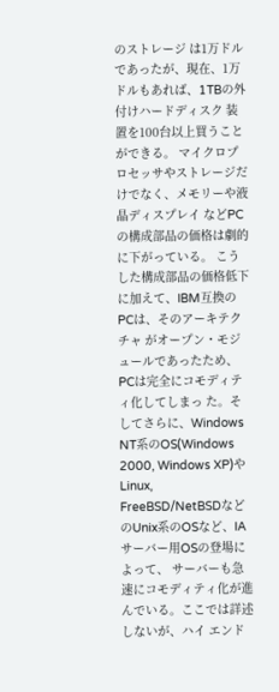のストレージ は1万ドルであったが、現在、1万ドルもあれば、1TBの外付けハードディスク 装置を100台以上買うことができる。 マイクロプロセッサやストレージだけでなく、メモリーや液晶ディスプレイ などPCの構成部品の価格は劇的に下がっている。 こうした構成部品の価格低下に加えて、IBM互換のPCは、そのアーキテクチャ がオープン・モジュールであったため、PCは完全にコモディティ化してしまっ た。そしてさらに、Windows NT系のOS(Windows 2000, Windows XP)やLinux, FreeBSD/NetBSDなどのUnix系のOSなど、IAサーバー用OSの登場によって、 サーバーも急速にコモディティ化が進んでいる。ここでは詳述しないが、ハイ エンド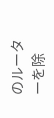のルーターを除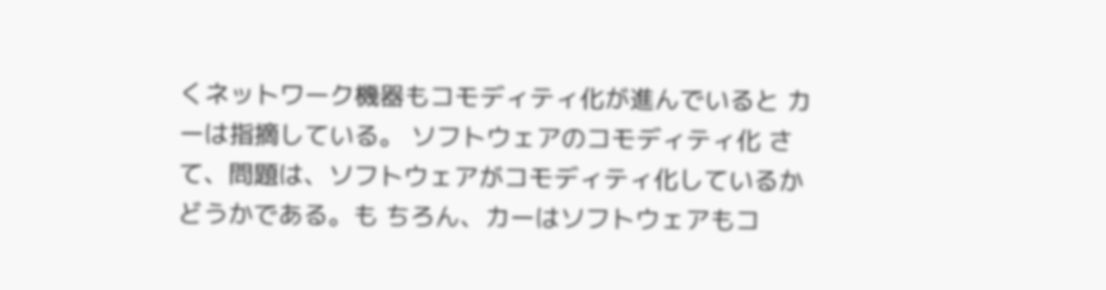くネットワーク機器もコモディティ化が進んでいると カーは指摘している。 ソフトウェアのコモディティ化 さて、問題は、ソフトウェアがコモディティ化しているかどうかである。も ちろん、カーはソフトウェアもコ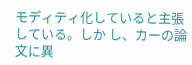モディティ化していると主張している。しか し、カーの論文に異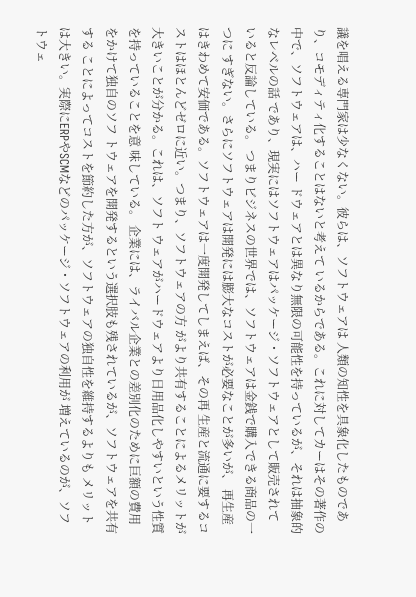議を唱える専門家は少なくない。彼らは、ソフトウェアは 人類の知性を具象化したものであり、コモディティ化することはないと考えて いるからである。これに対してカーはその著作の中で、ソフトウェアは、ハー ドウェアとは異なり無限の可能性を持っているが、それは抽象的なレベルの話 であり、現実にはソフトウェアはパッケージ・ソフトウェアとして販売されて いると反論している。 つまりビジネスの世界では、ソフトウェアは金銭で購入できる商品の一つに すぎない。さらにソフトウェアは開発には膨大なコストが必要なことが多いが、 再生産はきわめて安価である。ソフトウェアは一度開発してしまえば、その再 生産と流通に要するコストはほとんどゼロに近い。つまり、ソフトウェアの方 がより共有することによるメリットが大きいことが分かる。これは、ソフト ウェアがハードウェアより日用品化しやすいという性質を持っていることを意 味している。 企業には、ライバル企業との差別化のために巨額の費用をかけて独自のソフ トウェアを開発するという選択肢も残されているが、ソフトウェアを共有する ことによってコストを節約した方が、ソフトウェアの独自性を維持するよりも メリットは大きい。実際にERPやSCMなどのパッケージ・ソフトウェアの利用が 増えているのが、ソフトウェ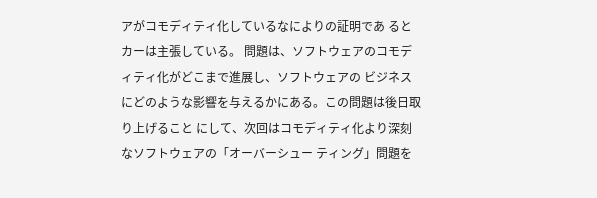アがコモディティ化しているなによりの証明であ るとカーは主張している。 問題は、ソフトウェアのコモディティ化がどこまで進展し、ソフトウェアの ビジネスにどのような影響を与えるかにある。この問題は後日取り上げること にして、次回はコモディティ化より深刻なソフトウェアの「オーバーシュー ティング」問題を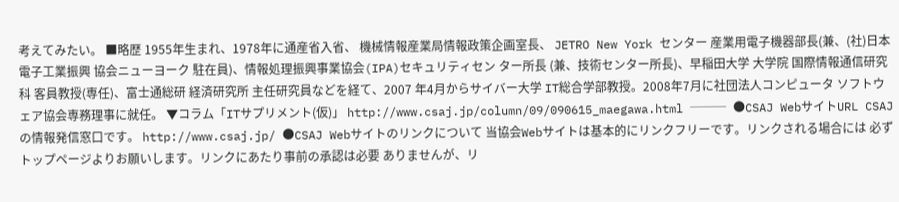考えてみたい。 ■略歴 1955年生まれ、1978年に通産省入省、 機械情報産業局情報政策企画室長、 JETRO New York センター 産業用電子機器部長(兼、(社)日本電子工業振興 協会ニューヨーク 駐在員)、情報処理振興事業協会(IPA)セキュリティセン ター所長 (兼、技術センター所長)、早稲田大学 大学院 国際情報通信研究 科 客員教授(専任)、富士通総研 経済研究所 主任研究員などを経て、2007 年4月からサイバー大学 IT総合学部教授。2008年7月に社団法人コンピュータ ソフトウェア協会専務理事に就任。 ▼コラム「ITサプリメント(仮)」 http://www.csaj.jp/column/09/090615_maegawa.html ─── ●CSAJ WebサイトURL CSAJの情報発信窓口です。 http://www.csaj.jp/ ●CSAJ Webサイトのリンクについて 当協会Webサイトは基本的にリンクフリーです。リンクされる場合には 必ずトップページよりお願いします。リンクにあたり事前の承認は必要 ありませんが、リ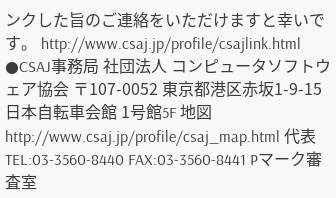ンクした旨のご連絡をいただけますと幸いです。 http://www.csaj.jp/profile/csajlink.html ●CSAJ事務局 社団法人 コンピュータソフトウェア協会 〒107-0052 東京都港区赤坂1-9-15 日本自転車会館 1号館5F 地図 http://www.csaj.jp/profile/csaj_map.html 代表 TEL:03-3560-8440 FAX:03-3560-8441 Pマーク審査室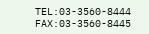TEL:03-3560-8444 FAX:03-3560-8445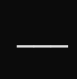───